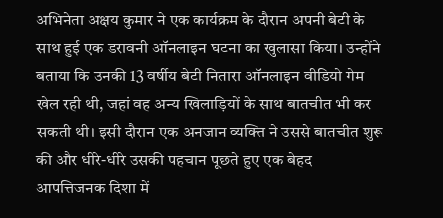अभिनेता अक्षय कुमार ने एक कार्यक्रम के दौरान अपनी बेटी के साथ हुई एक डरावनी ऑनलाइन घटना का खुलासा किया। उन्होंने बताया कि उनकी 13 वर्षीय बेटी नितारा ऑनलाइन वीडियो गेम खेल रही थी, जहां वह अन्य खिलाड़ियों के साथ बातचीत भी कर सकती थी। इसी दौरान एक अनजान व्यक्ति ने उससे बातचीत शुरू की और धीरे-धीरे उसकी पहचान पूछते हुए एक बेहद आपत्तिजनक दिशा में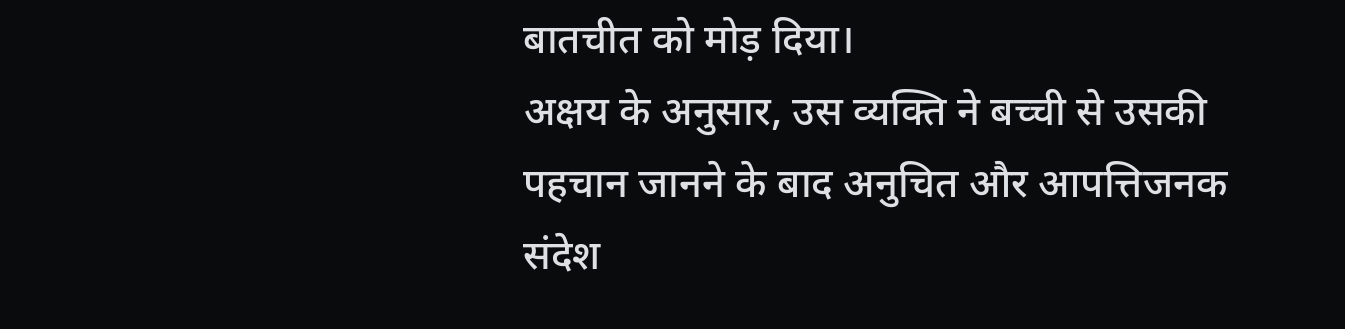बातचीत को मोड़ दिया।
अक्षय के अनुसार, उस व्यक्ति ने बच्ची से उसकी पहचान जानने के बाद अनुचित और आपत्तिजनक संदेश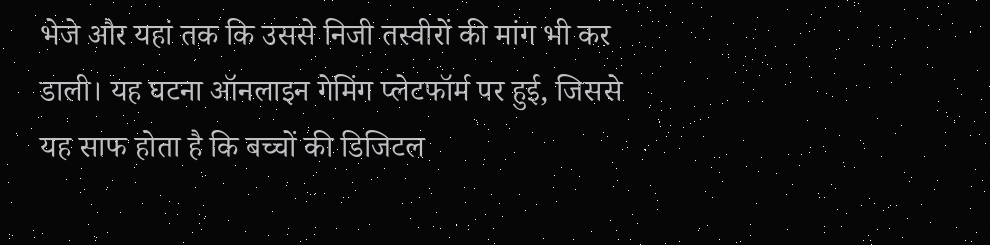भेजे और यहां तक कि उससे निजी तस्वीरों की मांग भी कर डाली। यह घटना ऑनलाइन गेमिंग प्लेटफॉर्म पर हुई, जिससे यह साफ होता है कि बच्चों की डिजिटल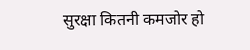सुरक्षा कितनी कमजोर हो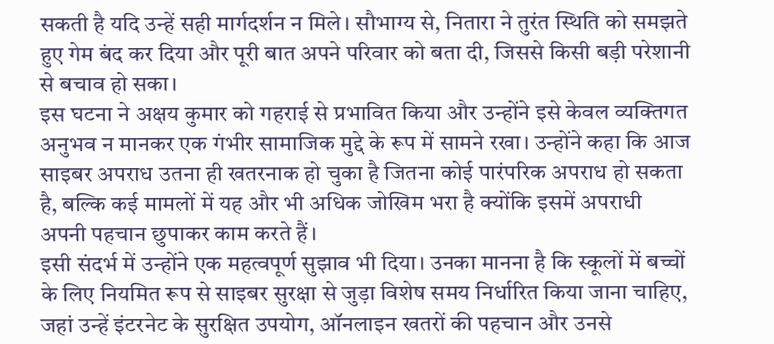सकती है यदि उन्हें सही मार्गदर्शन न मिले। सौभाग्य से, नितारा ने तुरंत स्थिति को समझते हुए गेम बंद कर दिया और पूरी बात अपने परिवार को बता दी, जिससे किसी बड़ी परेशानी से बचाव हो सका।
इस घटना ने अक्षय कुमार को गहराई से प्रभावित किया और उन्होंने इसे केवल व्यक्तिगत अनुभव न मानकर एक गंभीर सामाजिक मुद्दे के रूप में सामने रखा। उन्होंने कहा कि आज साइबर अपराध उतना ही खतरनाक हो चुका है जितना कोई पारंपरिक अपराध हो सकता है, बल्कि कई मामलों में यह और भी अधिक जोखिम भरा है क्योंकि इसमें अपराधी अपनी पहचान छुपाकर काम करते हैं।
इसी संदर्भ में उन्होंने एक महत्वपूर्ण सुझाव भी दिया। उनका मानना है कि स्कूलों में बच्चों के लिए नियमित रूप से साइबर सुरक्षा से जुड़ा विशेष समय निर्धारित किया जाना चाहिए, जहां उन्हें इंटरनेट के सुरक्षित उपयोग, ऑनलाइन खतरों की पहचान और उनसे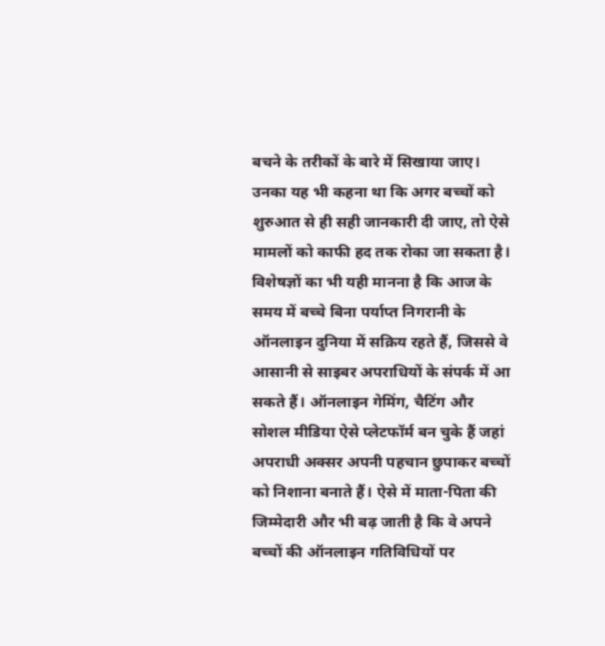बचने के तरीकों के बारे में सिखाया जाए। उनका यह भी कहना था कि अगर बच्चों को शुरुआत से ही सही जानकारी दी जाए, तो ऐसे मामलों को काफी हद तक रोका जा सकता है।
विशेषज्ञों का भी यही मानना है कि आज के समय में बच्चे बिना पर्याप्त निगरानी के ऑनलाइन दुनिया में सक्रिय रहते हैं, जिससे वे आसानी से साइबर अपराधियों के संपर्क में आ सकते हैं। ऑनलाइन गेमिंग, चैटिंग और सोशल मीडिया ऐसे प्लेटफॉर्म बन चुके हैं जहां अपराधी अक्सर अपनी पहचान छुपाकर बच्चों को निशाना बनाते हैं। ऐसे में माता-पिता की जिम्मेदारी और भी बढ़ जाती है कि वे अपने बच्चों की ऑनलाइन गतिविधियों पर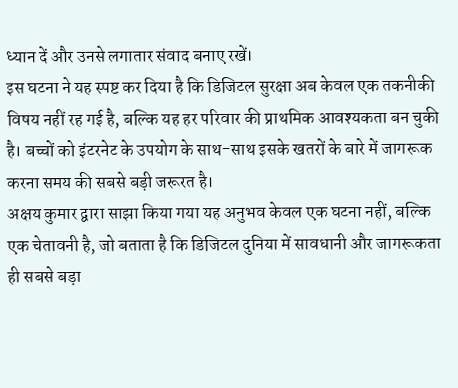ध्यान दें और उनसे लगातार संवाद बनाए रखें।
इस घटना ने यह स्पष्ट कर दिया है कि डिजिटल सुरक्षा अब केवल एक तकनीकी विषय नहीं रह गई है, बल्कि यह हर परिवार की प्राथमिक आवश्यकता बन चुकी है। बच्चों को इंटरनेट के उपयोग के साथ-साथ इसके खतरों के बारे में जागरूक करना समय की सबसे बड़ी जरूरत है।
अक्षय कुमार द्वारा साझा किया गया यह अनुभव केवल एक घटना नहीं, बल्कि एक चेतावनी है, जो बताता है कि डिजिटल दुनिया में सावधानी और जागरूकता ही सबसे बड़ा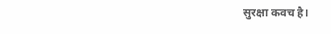सुरक्षा कवच है।